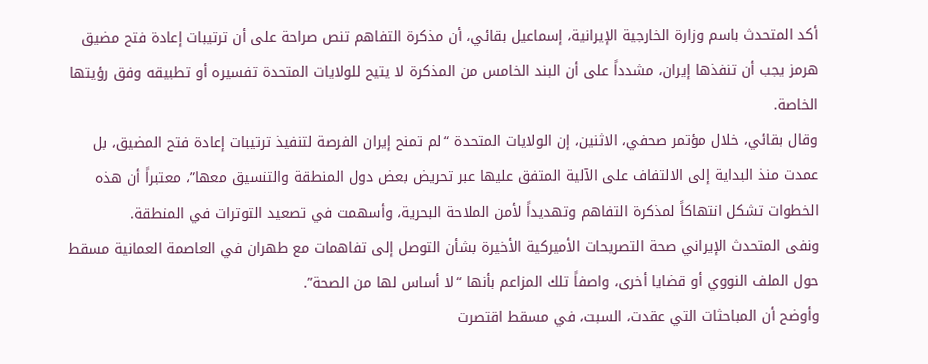أكد المتحدث باسم وزارة الخارجية الإيرانية، إسماعيل بقائي، أن مذكرة التفاهم تنص صراحة على أن ترتيبات إعادة فتح مضيق هرمز يجب أن تنفذها إيران، مشدداً على أن البند الخامس من المذكرة لا يتيح للولايات المتحدة تفسيره أو تطبيقه وفق رؤيتها الخاصة.
وقال بقائي، خلال مؤتمر صحفي، الاثنين، إن الولايات المتحدة “لم تمنح إيران الفرصة لتنفيذ ترتيبات إعادة فتح المضيق، بل عمدت منذ البداية إلى الالتفاف على الآلية المتفق عليها عبر تحريض بعض دول المنطقة والتنسيق معها”، معتبراً أن هذه الخطوات تشكل انتهاكاً لمذكرة التفاهم وتهديداً لأمن الملاحة البحرية، وأسهمت في تصعيد التوترات في المنطقة.
ونفى المتحدث الإيراني صحة التصريحات الأميركية الأخيرة بشأن التوصل إلى تفاهمات مع طهران في العاصمة العمانية مسقط حول الملف النووي أو قضايا أخرى، واصفاً تلك المزاعم بأنها “لا أساس لها من الصحة”.
وأوضح أن المباحثات التي عقدت، السبت، في مسقط اقتصرت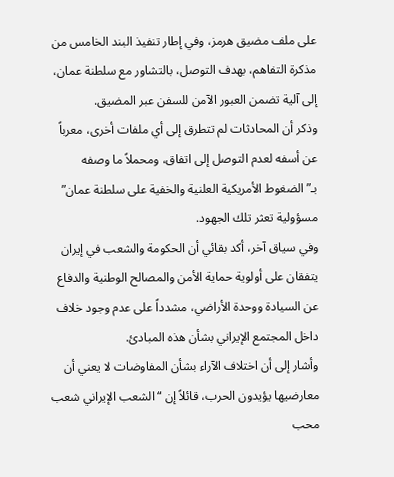على ملف مضيق هرمز، وفي إطار تنفيذ البند الخامس من مذكرة التفاهم، بهدف التوصل، بالتشاور مع سلطنة عمان، إلى آلية تضمن العبور الآمن للسفن عبر المضيق.
وذكر أن المحادثات لم تتطرق إلى أي ملفات أخرى، معرباً عن أسفه لعدم التوصل إلى اتفاق، ومحملاً ما وصفه بـ”الضغوط الأمريكية العلنية والخفية على سلطنة عمان” مسؤولية تعثر تلك الجهود.
وفي سياق آخر، أكد بقائي أن الحكومة والشعب في إيران يتفقان على أولوية حماية الأمن والمصالح الوطنية والدفاع عن السيادة ووحدة الأراضي، مشدداً على عدم وجود خلاف داخل المجتمع الإيراني بشأن هذه المبادئ.
وأشار إلى أن اختلاف الآراء بشأن المفاوضات لا يعني أن معارضيها يؤيدون الحرب، قائلاً إن “الشعب الإيراني شعب محب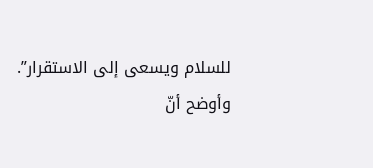للسلام ويسعى إلى الاستقرار”.
وأوضح أنّ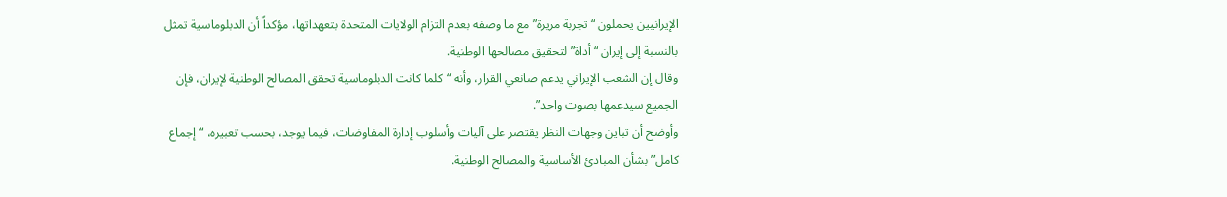الإيرانيين يحملون “تجربة مريرة” مع ما وصفه بعدم التزام الولايات المتحدة بتعهداتها، مؤكداً أن الدبلوماسية تمثل بالنسبة إلى إيران “أداة” لتحقيق مصالحها الوطنية.
وقال إن الشعب الإيراني يدعم صانعي القرار، وأنه “كلما كانت الدبلوماسية تحقق المصالح الوطنية لإيران، فإن الجميع سيدعمها بصوت واحد”.
وأوضح أن تباين وجهات النظر يقتصر على آليات وأسلوب إدارة المفاوضات، فيما يوجد، بحسب تعبيره، “إجماع كامل” بشأن المبادئ الأساسية والمصالح الوطنية.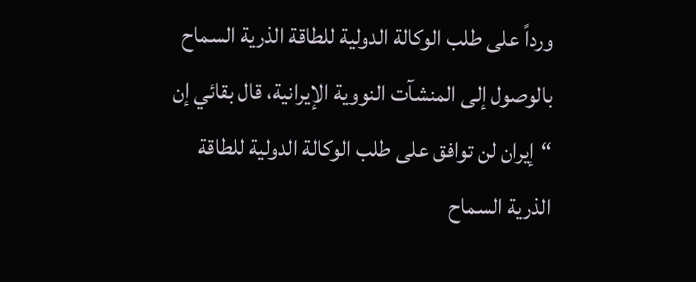ورداً على طلب الوكالة الدولية للطاقة الذرية السماح بالوصول إلى المنشآت النووية الإيرانية، قال بقائي إن “إيران لن توافق على طلب الوكالة الدولية للطاقة الذرية السماح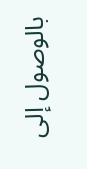بالوصول إلى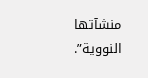منشآتها النووية”.